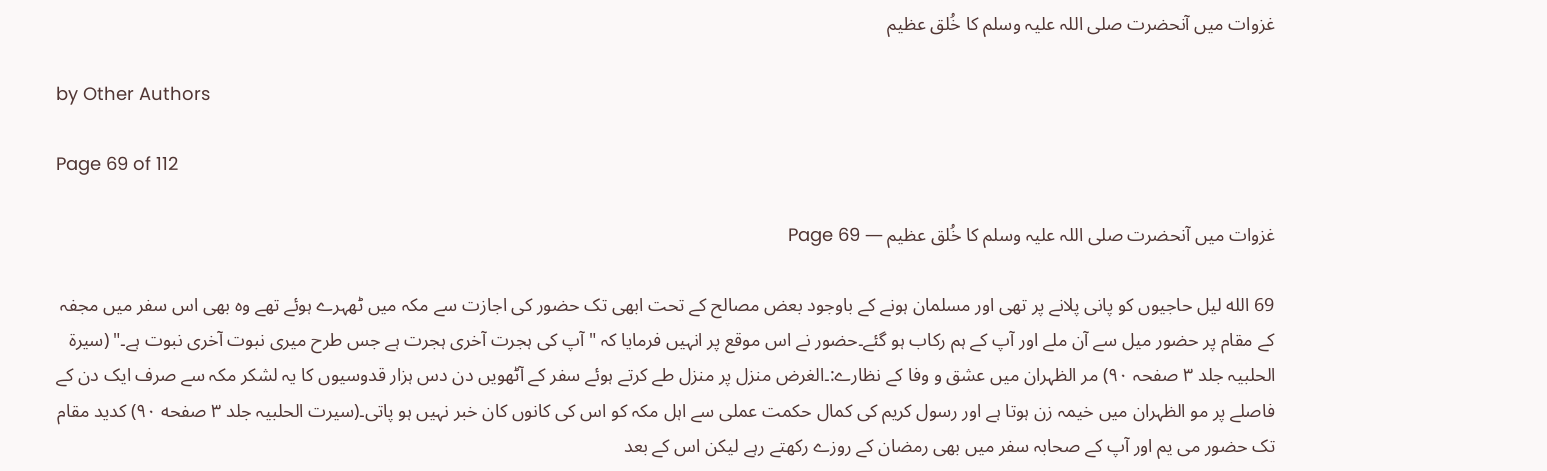غزوات میں آنحضرت صلی اللہ علیہ وسلم کا خُلق عظیم

by Other Authors

Page 69 of 112

غزوات میں آنحضرت صلی اللہ علیہ وسلم کا خُلق عظیم — Page 69

69 الله ليل حاجیوں کو پانی پلانے پر تھی اور مسلمان ہونے کے باوجود بعض مصالح کے تحت ابھی تک حضور کی اجازت سے مکہ میں ٹھہرے ہوئے تھے وہ بھی اس سفر میں مجفہ کے مقام پر حضور میل سے آن ملے اور آپ کے ہم رکاب ہو گئے۔حضور نے اس موقع پر انہیں فرمایا کہ "آپ کی ہجرت آخری ہجرت ہے جس طرح میری نبوت آخری نبوت ہے۔" (سیرۃ الحلبیہ جلد ۳ صفحہ ۹۰) مر الظہران میں عشق و وفا کے نظارے:۔الغرض منزل پر منزل طے کرتے ہوئے سفر کے آٹھویں دن دس ہزار قدوسیوں کا یہ لشکر مکہ سے صرف ایک دن کے فاصلے پر مو الظہران میں خیمہ زن ہوتا ہے اور رسول کریم کی کمال حکمت عملی سے اہل مکہ کو اس کی کانوں کان خبر نہیں ہو پاتی۔(سیرت الحلبیہ جلد ۳ صفحه ۹۰) کدید مقام تک حضور می یم اور آپ کے صحابہ سفر میں بھی رمضان کے روزے رکھتے رہے لیکن اس کے بعد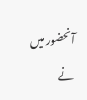آنحضور میں نے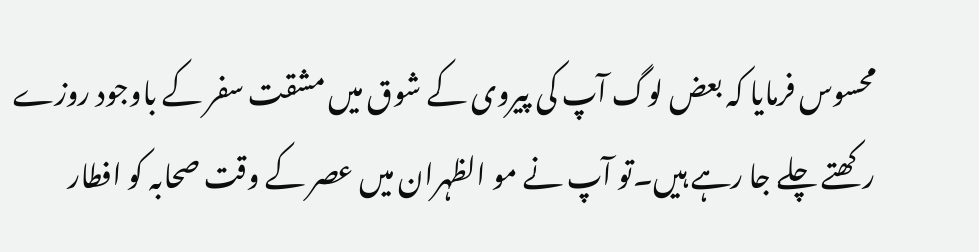محسوس فرمایا کہ بعض لوگ آپ کی پیروی کے شوق میں مشقت سفر کے باوجود روزے رکھتے چلے جا رہے ہیں۔تو آپ نے مو الظہران میں عصر کے وقت صحابہ کو افطار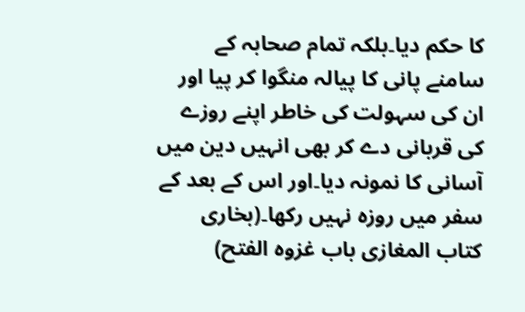کا حکم دیا۔بلکہ تمام صحابہ کے سامنے پانی کا پیالہ منگوا کر پیا اور ان کی سہولت کی خاطر اپنے روزے کی قربانی دے کر بھی انہیں دین میں آسانی کا نمونہ دیا۔اور اس کے بعد کے سفر میں روزہ نہیں رکھا۔(بخاری کتاب المغازی باب غزوہ الفتح)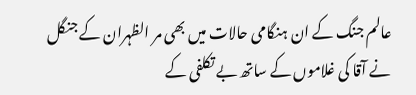عالم جنگ کے ان ہنگامی حالات میں بھی مر الظہران کے جنگل نے آقا کی غلاموں کے ساتھ بے تکلفی کے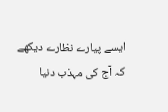ایسے پیارے نظارے دیکھے کہ آج کی مہذب دنیا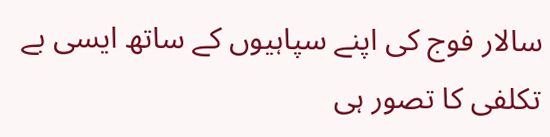سالار فوج کی اپنے سپاہیوں کے ساتھ ایسی بے تکلفی کا تصور ہی